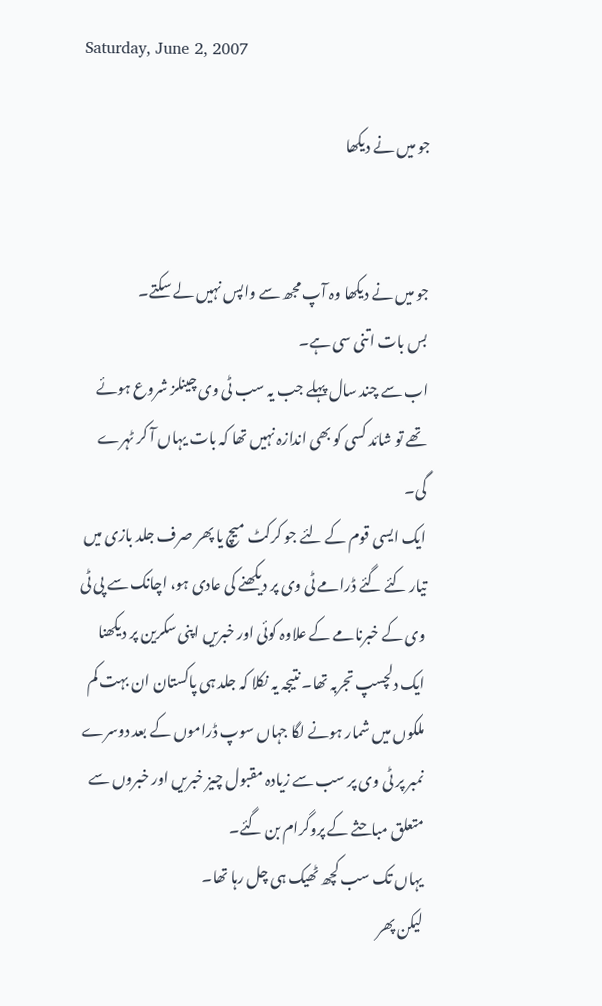Saturday, June 2, 2007

جو میں نے دیکھا


جو میں نے دیکھا وہ آپ مجھ سے واپس نہیں لے سکتے۔
بس بات اتنی سی ہے۔
اب سے چند سال پہلے جب یہ سب ٹی وی چینلز شروع ہوئے تھے تو شائد کسی کو بھی اندازہ نہیں تھا کہ بات یہاں آ کر ٹہرے گی۔
ایک ایسی قوم کے لئے جو کرکٹ میچ یا پھر صرف جلد بازی میں تیار کئے گئے ڈرامے ٹی وی پر دیکھنے کی عادی ہو، اچانک سے پی ٹی وی کے خبرنامے کے علاوہ کوئی اور خبریں اپنی سکرین پر دیکھنا ایک دلچسپ تجربہ تھا۔ نتیجہ یہ نکلا کہ جلد ہی پاکستان ان بہت کم ملکوں میں شمار ہونے لگا جہاں سوپ ڈراموں کے بعد دوسرے نمبر پر ٹی وی پر سب سے زیادہ مقبول چیز خبریں اور خبروں سے متعلق مباحثے کے پروگرام بن گئے۔
یہاں تک سب کچھ ٹھیک ہی چل رہا تھا۔
لیکن پھر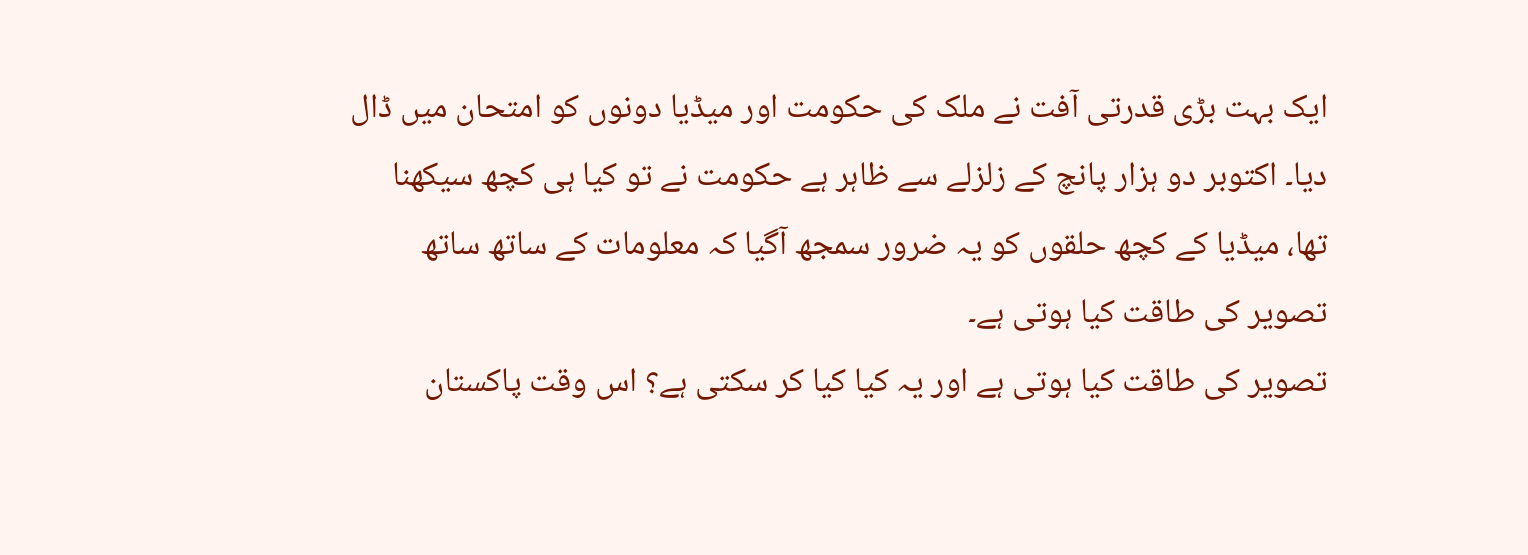ایک بہت بڑی قدرتی آفت نے ملک کی حکومت اور میڈیا دونوں کو امتحان میں ڈال دیا۔ اکتوبر دو ہزار پانچ کے زلزلے سے ظاہر ہے حکومت نے تو کیا ہی کچھ سیکھنا تھا، میڈیا کے کچھ حلقوں کو یہ ضرور سمجھ آگیا کہ معلومات کے ساتھ ساتھ تصویر کی طاقت کیا ہوتی ہے۔
تصویر کی طاقت کیا ہوتی ہے اور یہ کیا کیا کر سکتی ہے؟ اس وقت پاکستان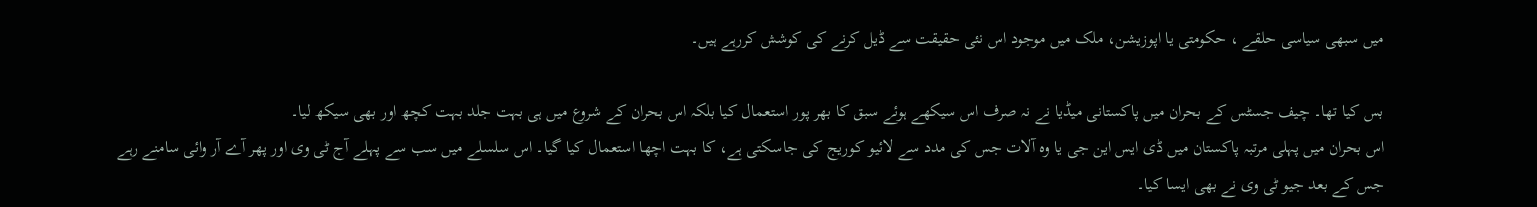میں سبھی سیاسی حلقے ، حکومتی یا اپوزیشن، ملک میں موجود اس نئی حقیقت سے ڈیل کرنے کی کوشش کررہے ہیں۔

بس کیا تھا۔ چیف جسٹس کے بحران میں پاکستانی میڈیا نے نہ صرف اس سیکھے ہوئے سبق کا بھر پور استعمال کیا بلکہ اس بحران کے شروع میں ہی بہت جلد بہت کچھ اور بھی سیکھ لیا۔
اس بحران میں پہلی مرتبہ پاکستان میں ڈی ایس این جی یا وہ آلات جس کی مدد سے لائیو کوریج کی جاسکتی ہے، کا بہت اچھا استعمال کیا گیا۔ اس سلسلے میں سب سے پہلے آج ٹی وی اور پھر آے آر وائی سامنے رہے جس کے بعد جیو ٹی وی نے بھی ایسا کیا۔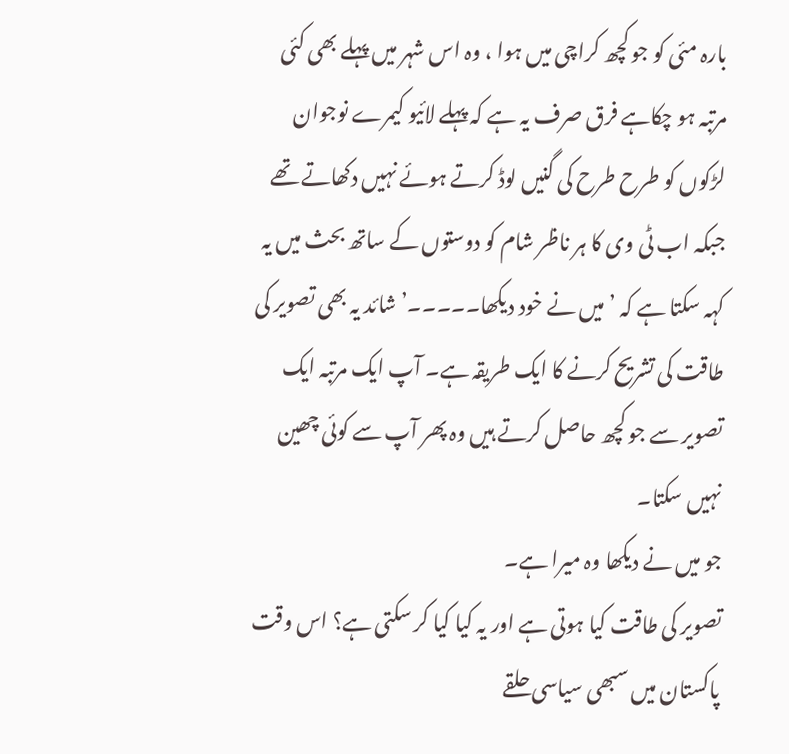بارہ مئی کو جو کچھ کراچی میں ہوا ، وہ اس شہر میں پہلے بھی کئی مرتبہ ہو چکاہے فرق صرف یہ ہے کہ پہلے لائیو کیمرے نوجوان لڑکوں کو طرح طرح کی گنیں لوڈ کرتے ہوئے نہیں دکھاتے تھے جبکہ اب ٹی وی کا ہر ناظر شام کو دوستوں کے ساتھ بحث میں یہ کہہ سکتا ہے کہ ’میں نے خود دیکھا۔۔۔۔۔’شائد یہ بھی تصویر کی طاقت کی تشریح کرنے کا ایک طریقہ ہے۔ آپ ایک مرتبہ ایک تصویر سے جو کچھ حاصل کرتے ہیں وہ پھر آپ سے کوئی چھین نہیں سکتا۔
جو میں نے دیکھا وہ میرا ہے۔
تصویر کی طاقت کیا ہوتی ہے اور یہ کیا کیا کر سکتی ہے؟ اس وقت پاکستان میں سبھی سیاسی حلقے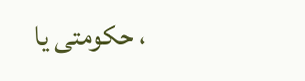، حکومتی یا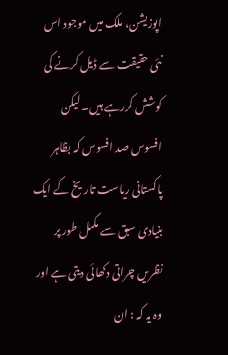اپوزیشن، ملک میں موجود اس نئی حقیقت سے ڈیل کرنے کی کوشش کررہے ہیں۔ لیکن افسوس صد افسوس کہ بظاہر پاکستانی ریاست تاریخ کے ایک بنیادی سبق سے مکمل طور پر نظریں چراتی دکھائی دیتی ہے اور وہ یہ کہ : ان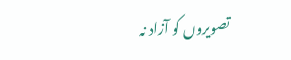تصویروں کو آزاد نہ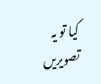کیا تو یہ تصویریں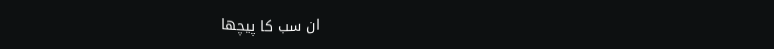ان سب کا پیچھا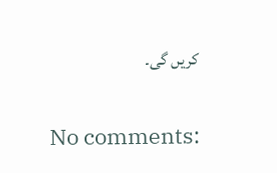کریں گی۔

No comments: